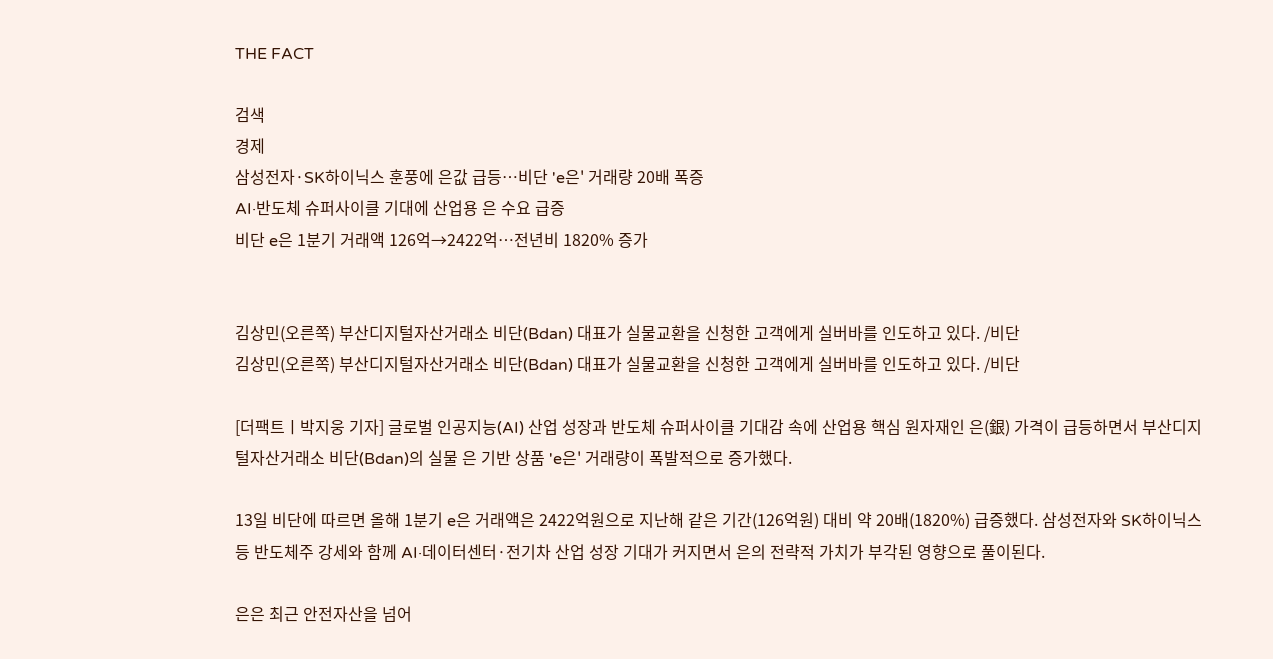THE FACT

검색
경제
삼성전자·SK하이닉스 훈풍에 은값 급등…비단 'e은' 거래량 20배 폭증
AI·반도체 슈퍼사이클 기대에 산업용 은 수요 급증
비단 e은 1분기 거래액 126억→2422억…전년비 1820% 증가


김상민(오른쪽) 부산디지털자산거래소 비단(Bdan) 대표가 실물교환을 신청한 고객에게 실버바를 인도하고 있다. /비단
김상민(오른쪽) 부산디지털자산거래소 비단(Bdan) 대표가 실물교환을 신청한 고객에게 실버바를 인도하고 있다. /비단

[더팩트ㅣ박지웅 기자] 글로벌 인공지능(AI) 산업 성장과 반도체 슈퍼사이클 기대감 속에 산업용 핵심 원자재인 은(銀) 가격이 급등하면서 부산디지털자산거래소 비단(Bdan)의 실물 은 기반 상품 'e은' 거래량이 폭발적으로 증가했다.

13일 비단에 따르면 올해 1분기 e은 거래액은 2422억원으로 지난해 같은 기간(126억원) 대비 약 20배(1820%) 급증했다. 삼성전자와 SK하이닉스 등 반도체주 강세와 함께 AI·데이터센터·전기차 산업 성장 기대가 커지면서 은의 전략적 가치가 부각된 영향으로 풀이된다.

은은 최근 안전자산을 넘어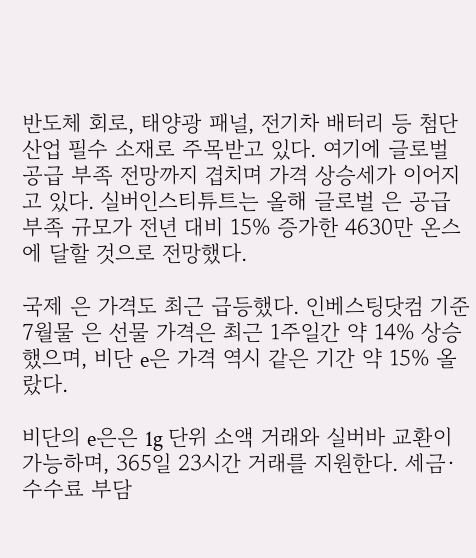반도체 회로, 태양광 패널, 전기차 배터리 등 첨단 산업 필수 소재로 주목받고 있다. 여기에 글로벌 공급 부족 전망까지 겹치며 가격 상승세가 이어지고 있다. 실버인스티튜트는 올해 글로벌 은 공급 부족 규모가 전년 대비 15% 증가한 4630만 온스에 달할 것으로 전망했다.

국제 은 가격도 최근 급등했다. 인베스팅닷컴 기준 7월물 은 선물 가격은 최근 1주일간 약 14% 상승했으며, 비단 e은 가격 역시 같은 기간 약 15% 올랐다.

비단의 e은은 1g 단위 소액 거래와 실버바 교환이 가능하며, 365일 23시간 거래를 지원한다. 세금·수수료 부담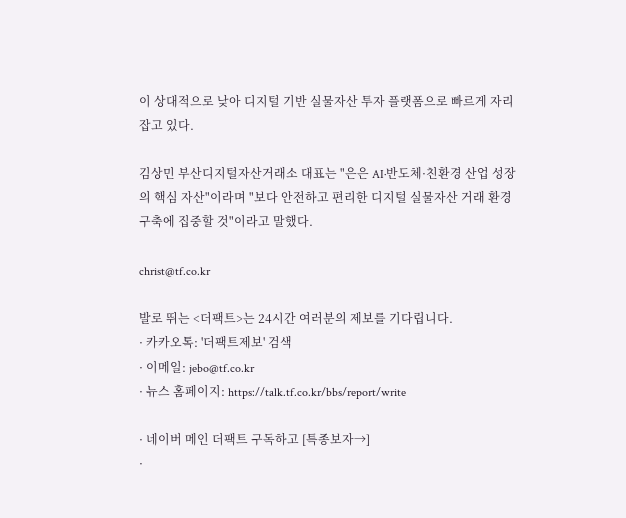이 상대적으로 낮아 디지털 기반 실물자산 투자 플랫폼으로 빠르게 자리 잡고 있다.

김상민 부산디지털자산거래소 대표는 "은은 AI·반도체·친환경 산업 성장의 핵심 자산"이라며 "보다 안전하고 편리한 디지털 실물자산 거래 환경 구축에 집중할 것"이라고 말했다.

christ@tf.co.kr

발로 뛰는 <더팩트>는 24시간 여러분의 제보를 기다립니다.
· 카카오톡: '더팩트제보' 검색
· 이메일: jebo@tf.co.kr
· 뉴스 홈페이지: https://talk.tf.co.kr/bbs/report/write

· 네이버 메인 더팩트 구독하고 [특종보자→]
·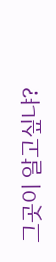그곳이 알고싶냐?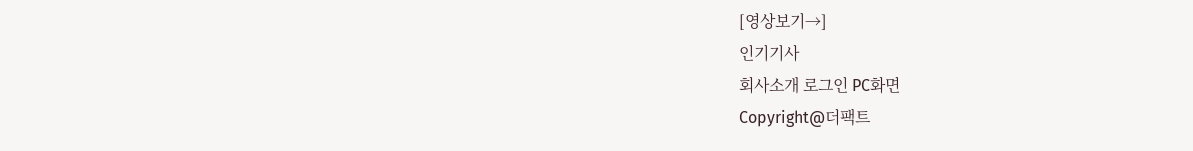[영상보기→]
인기기사
회사소개 로그인 PC화면
Copyright@더팩트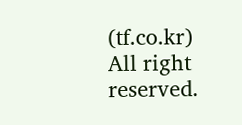(tf.co.kr) All right reserved.